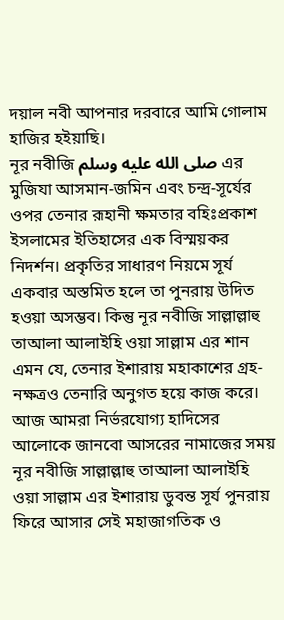দয়াল নবী আপনার দরবারে আমি গোলাম হাজির হইয়াছি।
নূর নবীজি صلى الله عليه وسلم এর মুজিযা আসমান-জমিন এবং চন্দ্র-সূর্যের ওপর তেনার রূহানী ক্ষমতার বহিঃপ্রকাশ ইসলামের ইতিহাসের এক বিস্ময়কর নিদর্শন। প্রকৃতির সাধারণ নিয়মে সূর্য একবার অস্তমিত হলে তা পুনরায় উদিত হওয়া অসম্ভব। কিন্তু নূর নবীজি সাল্লাল্লাহু তাআলা আলাইহি ওয়া সাল্লাম এর শান এমন যে, তেনার ইশারায় মহাকাশের গ্রহ-নক্ষত্রও তেনারি অনুগত হয়ে কাজ করে। আজ আমরা নির্ভরযোগ্য হাদিসের আলোকে জানবো আসরের নামাজের সময় নূর নবীজি সাল্লাল্লাহু তাআলা আলাইহি ওয়া সাল্লাম এর ইশারায় ডুবন্ত সূর্য পুনরায় ফিরে আসার সেই মহাজাগতিক ও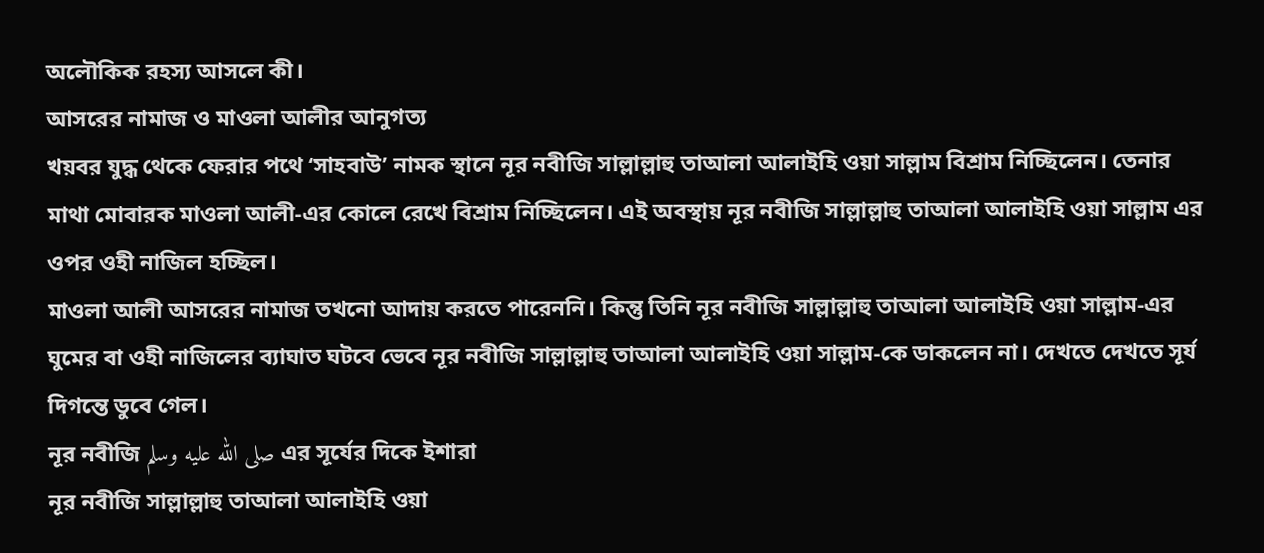অলৌকিক রহস্য আসলে কী।
আসরের নামাজ ও মাওলা আলীর আনুগত্য
খয়বর যুদ্ধ থেকে ফেরার পথে ‘সাহবাউ’ নামক স্থানে নূর নবীজি সাল্লাল্লাহু তাআলা আলাইহি ওয়া সাল্লাম বিশ্রাম নিচ্ছিলেন। তেনার মাথা মোবারক মাওলা আলী-এর কোলে রেখে বিশ্রাম নিচ্ছিলেন। এই অবস্থায় নূর নবীজি সাল্লাল্লাহু তাআলা আলাইহি ওয়া সাল্লাম এর ওপর ওহী নাজিল হচ্ছিল।
মাওলা আলী আসরের নামাজ তখনো আদায় করতে পারেননি। কিন্তু তিনি নূর নবীজি সাল্লাল্লাহু তাআলা আলাইহি ওয়া সাল্লাম-এর ঘুমের বা ওহী নাজিলের ব্যাঘাত ঘটবে ভেবে নূর নবীজি সাল্লাল্লাহু তাআলা আলাইহি ওয়া সাল্লাম-কে ডাকলেন না। দেখতে দেখতে সূর্য দিগন্তে ডুবে গেল।
নূর নবীজি صلى الله عليه وسلم এর সূর্যের দিকে ইশারা
নূর নবীজি সাল্লাল্লাহু তাআলা আলাইহি ওয়া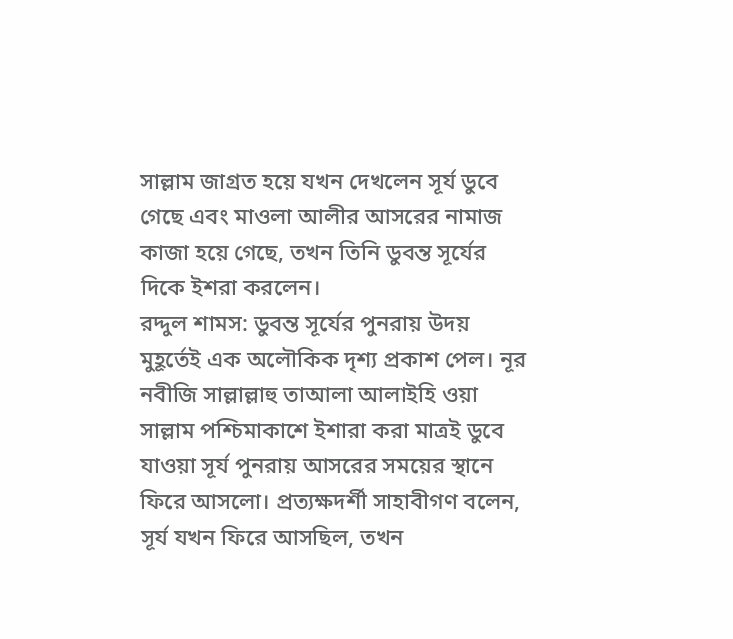সাল্লাম জাগ্রত হয়ে যখন দেখলেন সূর্য ডুবে গেছে এবং মাওলা আলীর আসরের নামাজ কাজা হয়ে গেছে, তখন তিনি ডুবন্ত সূর্যের দিকে ইশরা করলেন।
রদ্দুল শামস: ডুবন্ত সূর্যের পুনরায় উদয়
মুহূর্তেই এক অলৌকিক দৃশ্য প্রকাশ পেল। নূর নবীজি সাল্লাল্লাহু তাআলা আলাইহি ওয়া সাল্লাম পশ্চিমাকাশে ইশারা করা মাত্রই ডুবে যাওয়া সূর্য পুনরায় আসরের সময়ের স্থানে ফিরে আসলো। প্রত্যক্ষদর্শী সাহাবীগণ বলেন, সূর্য যখন ফিরে আসছিল, তখন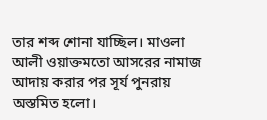তার শব্দ শোনা যাচ্ছিল। মাওলা আলী ওয়াক্তমতো আসরের নামাজ আদায় করার পর সূর্য পুনরায় অস্তমিত হলো।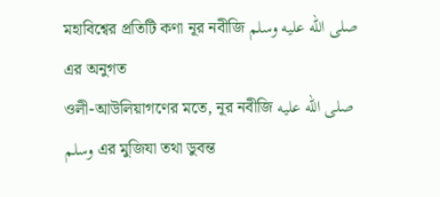মহাবিশ্বের প্রতিটি কণা নূর নবীজি صلى الله عليه وسلم এর অনুগত
ওলী-আউলিয়াগণের মতে, নূর নবীজি صلى الله عليه وسلم এর মুজিযা তথা ডুবন্ত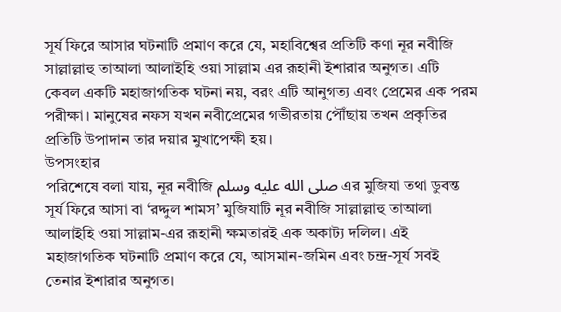সূর্য ফিরে আসার ঘটনাটি প্রমাণ করে যে, মহাবিশ্বের প্রতিটি কণা নূর নবীজি সাল্লাল্লাহু তাআলা আলাইহি ওয়া সাল্লাম এর রূহানী ইশারার অনুগত। এটি কেবল একটি মহাজাগতিক ঘটনা নয়, বরং এটি আনুগত্য এবং প্রেমের এক পরম পরীক্ষা। মানুষের নফস যখন নবীপ্রেমের গভীরতায় পৌঁছায় তখন প্রকৃতির প্রতিটি উপাদান তার দয়ার মুখাপেক্ষী হয়।
উপসংহার
পরিশেষে বলা যায়, নূর নবীজি صلى الله عليه وسلم এর মুজিযা তথা ডুবন্ত সূর্য ফিরে আসা বা ‘রদ্দুল শামস’ মুজিযাটি নূর নবীজি সাল্লাল্লাহু তাআলা আলাইহি ওয়া সাল্লাম-এর রূহানী ক্ষমতারই এক অকাট্য দলিল। এই মহাজাগতিক ঘটনাটি প্রমাণ করে যে, আসমান-জমিন এবং চন্দ্র-সূর্য সবই তেনার ইশারার অনুগত।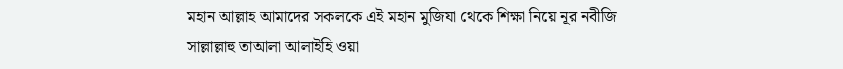মহান আল্লাহ আমাদের সকলকে এই মহান মুজিযা থেকে শিক্ষা নিয়ে নূর নবীজি সাল্লাল্লাহু তাআলা আলাইহি ওয়া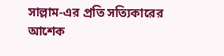সাল্লাম-এর প্রতি সত্যিকারের আশেক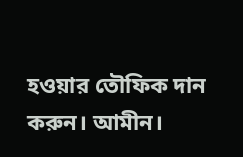হওয়ার তৌফিক দান করুন। আমীন।